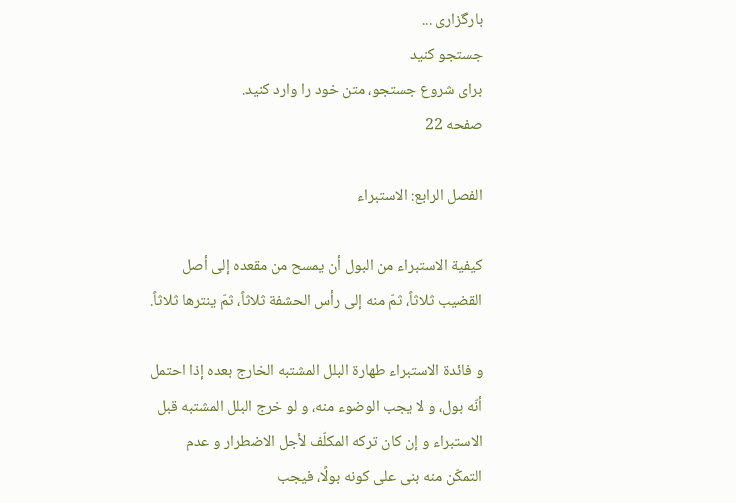بارگزاری ...
جستجو کنید
برای شروع جستجو، متن خود را وارد کنید.
صفحه 22

الفصل الرابع: الاستبراء

كيفية الاستبراء من البول أن يمسح من مقعده إلى أصل القضيب ثلاثاً، ثمّ منه إلى‌ رأس الحشفة ثلاثاً، ثمّ ينترها ثلاثاً.

و فائدة الاستبراء طهارة البلل المشتبه الخارج بعده إذا احتمل أنّه بول، و لا يجب الوضوء منه، و لو خرج البلل المشتبه قبل الاستبراء و إن كان تركه المكلّف لأجل الاضطرار و عدم التمكّن منه بنى‌ على‌ كونه بولًا، فيجب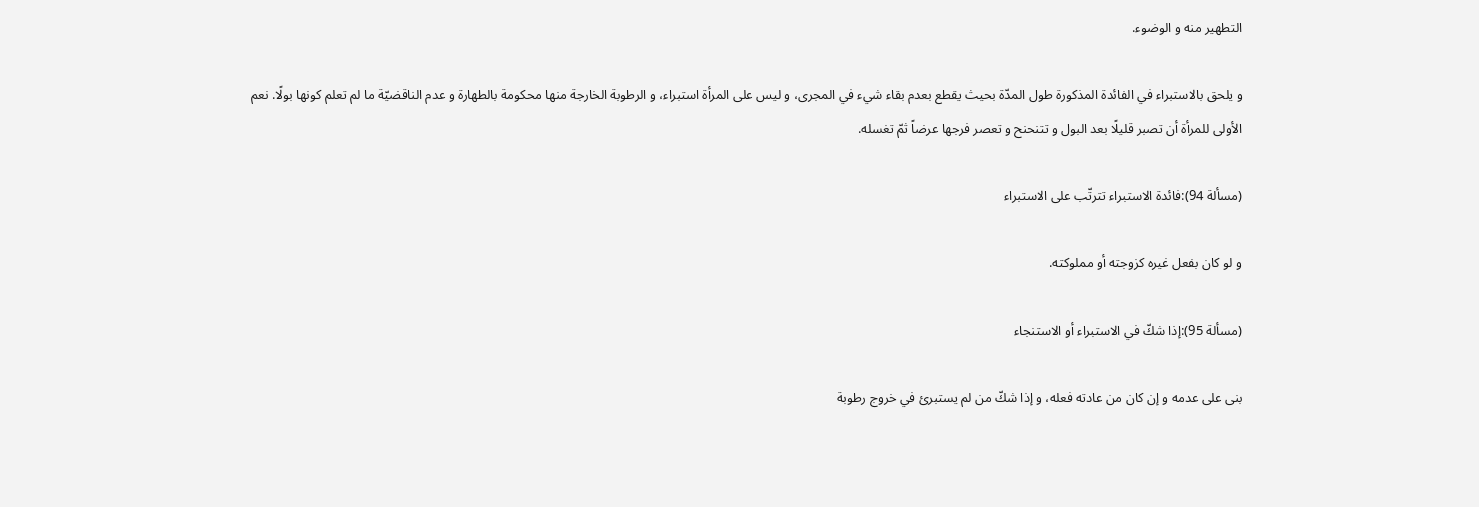التطهير منه و الوضوء.

و يلحق بالاستبراء في الفائدة المذكورة طول المدّة بحيث يقطع بعدم بقاء شي‌ء في المجرى‌، و ليس على المرأة استبراء، و الرطوبة الخارجة منها محكومة بالطهارة و عدم الناقضيّة ما لم تعلم كونها بولًا. نعم الأولى‌ للمرأة أن تصبر قليلًا بعد البول و تتنحنح و تعصر فرجها عرضاً ثمّ تغسله.

(مسألة 94):فائدة الاستبراء تترتّب على الاستبراء

و لو كان بفعل غيره كزوجته أو مملوكته.

(مسألة 95):إذا شكّ في الاستبراء أو الاستنجاء

بنى‌ على‌ عدمه و إن كان من عادته فعله، و إذا شكّ من لم يستبرئ في خروج رطوبة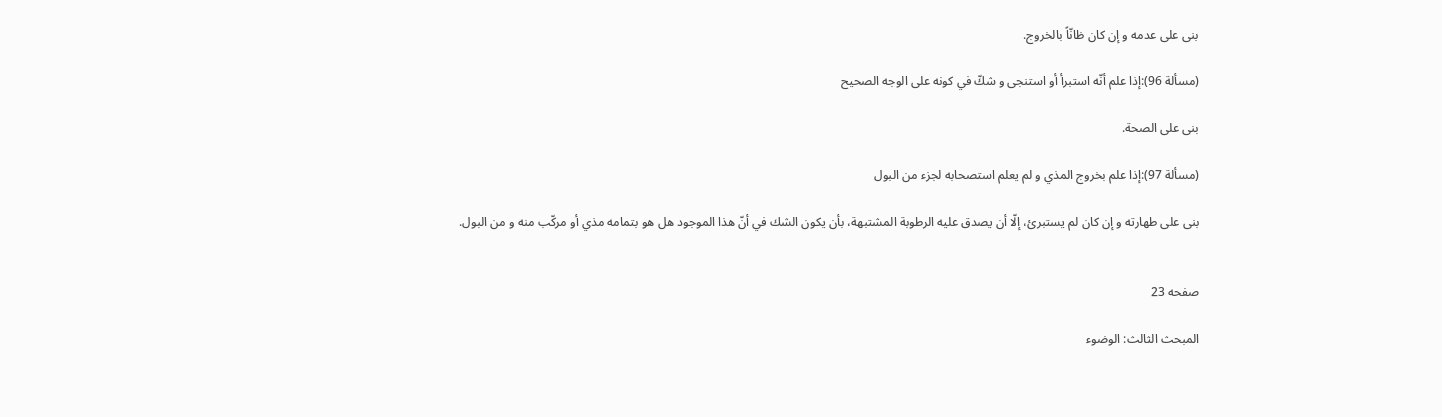بنى‌ على‌ عدمه و إن كان ظانّاً بالخروج.

(مسألة 96):إذا علم أنّه استبرأ أو استنجى‌ و شكّ في كونه على الوجه الصحيح‌

بنى‌ على الصحة.

(مسألة 97):إذا علم بخروج المذي و لم يعلم استصحابه لجزء من البول‌

بنى‌ على‌ طهارته و إن كان لم يستبرئ، إلّا أن يصدق عليه الرطوبة المشتبهة، بأن يكون الشك في أنّ هذا الموجود هل هو بتمامه مذي أو مركّب منه و من البول.


صفحه 23

المبحث الثالث: الوضوء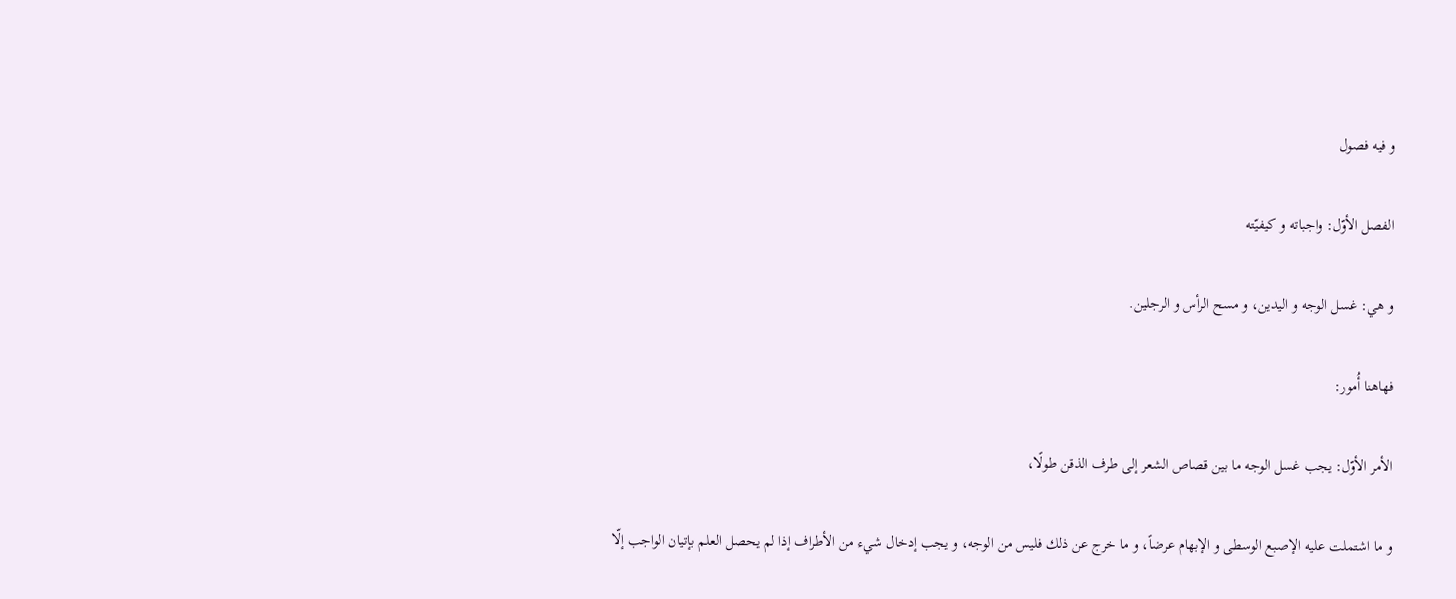و فيه فصول‌

الفصل الأوّل: واجباته و كيفيّته‌

و هي: غسل الوجه و اليدين، و مسح الرأس و الرجلين.

فهاهنا أُمور:

الأمر الأوّل: يجب غسل الوجه ما بين قصاص الشعر إلى‌ طرف الذقن طولًا،

و ما اشتملت عليه الإصبع الوسطى‌ و الإبهام عرضاً، و ما خرج عن ذلك فليس من الوجه، و يجب إدخال شي‌ء من الأطراف إذا لم يحصل العلم بإتيان الواجب إلّا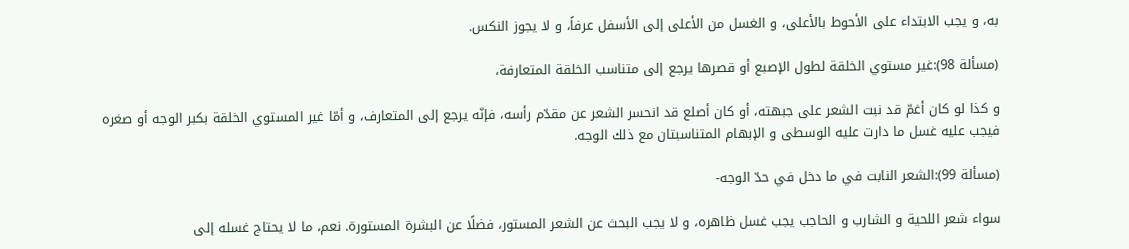به، و يجب الابتداء على الأحوط بالأعلى‌، و الغسل من الأعلى إلى الأسفل عرفاً، و لا يجوز النكس.

(مسألة 98):غير مستوي الخلقة لطول الإصبع أو قصرها يرجع إلى‌ متناسب الخلقة المتعارفة،

و كذا لو كان أغمّ قد نبت الشعر على‌ جبهته، أو كان أصلع قد انحسر الشعر عن مقدّم رأسه، فإنّه يرجع إلى المتعارف، و أمّا غير المستوي الخلقة بكبر الوجه أو صغره فيجب عليه غسل ما دارت عليه الوسطى‌ و الإبهام المتناسبتان مع ذلك الوجه.

(مسألة 99):الشعر النابت في ما دخل في حدّ الوجه-

سواء شعر اللحية و الشارب و الحاجب يجب غسل ظاهره، و لا يجب البحث عن الشعر المستور، فضلًا عن البشرة المستورة. نعم، ما لا يحتاج غسله إلى‌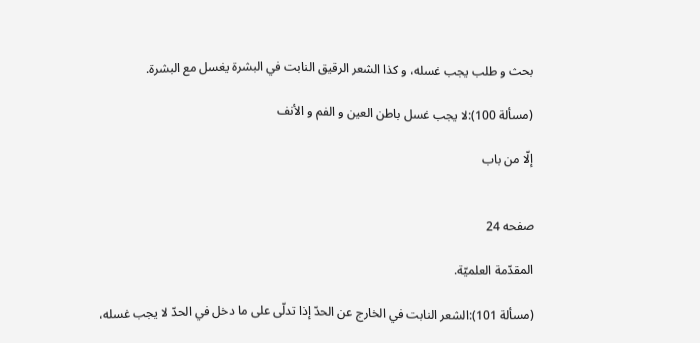بحث و طلب يجب غسله، و كذا الشعر الرقيق النابت في البشرة يغسل مع البشرة.

(مسألة 100):لا يجب غسل باطن العين و الفم و الأنف‌

إلّا من باب‌


صفحه 24

المقدّمة العلميّة.

(مسألة 101):الشعر النابت في الخارج عن الحدّ إذا تدلّى على‌ ما دخل في الحدّ لا يجب غسله،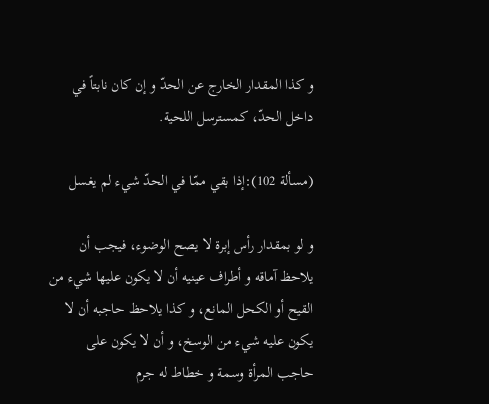و كذا المقدار الخارج عن الحدّ و إن كان نابتاً في داخل الحدّ، كمسترسل اللحية.

(مسألة 102):إذا بقي ممّا في الحدّ شي‌ء لم يغسل‌

و لو بمقدار رأس إبرة لا يصح الوضوء، فيجب أن يلاحظ آماقه و أطراف عينيه أن لا يكون عليها شي‌ء من القيح أو الكحل المانع، و كذا يلاحظ حاجبه أن لا يكون عليه شي‌ء من الوسخ، و أن لا يكون على‌ حاجب المرأة وسمة و خطاط له جرم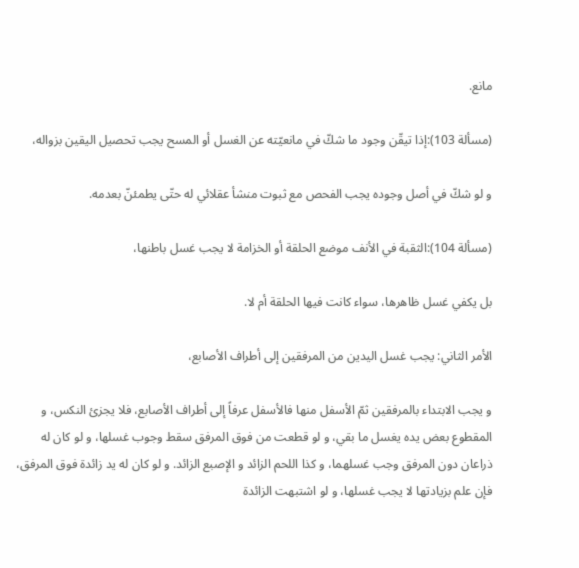مانع.

(مسألة 103):إذا تيقّن وجود ما شكّ في مانعيّته عن الغسل أو المسح يجب تحصيل اليقين بزواله،

و لو شكّ في أصل وجوده يجب الفحص مع ثبوت منشأ عقلائي له حتّى يطمئنّ بعدمه.

(مسألة 104):الثقبة في الأنف موضع الحلقة أو الخزامة لا يجب غسل باطنها،

بل يكفي غسل ظاهرها، سواء كانت فيها الحلقة أم لا.

الأمر الثاني: يجب غسل اليدين من المرفقين إلى‌ أطراف الأصابع،

و يجب الابتداء بالمرفقين ثمّ الأسفل منها فالأسفل عرفاً إلى‌ أطراف الأصابع، فلا يجزئ النكس، و المقطوع بعض يده يغسل ما بقي، و لو قطعت من فوق المرفق سقط وجوب غسلها، و لو كان له ذراعان دون المرفق وجب غسلهما، و كذا اللحم الزائد و الإصبع الزائد. و لو كان له يد زائدة فوق المرفق، فإن علم بزيادتها لا يجب غسلها، و لو اشتبهت الزائدة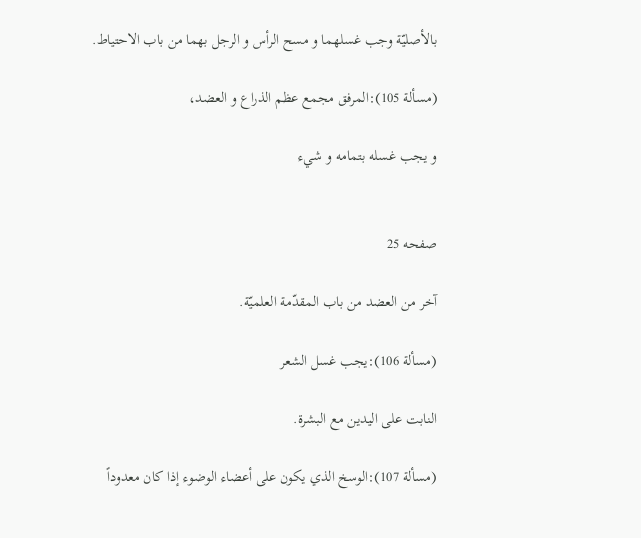بالأصليّة وجب غسلهما و مسح الرأس و الرجل بهما من باب الاحتياط.

(مسألة 105):المرفق مجمع عظم الذراع و العضد،

و يجب غسله بتمامه و شي‌ء


صفحه 25

آخر من العضد من باب المقدّمة العلميّة.

(مسألة 106):يجب غسل الشعر

النابت على اليدين مع البشرة.

(مسألة 107):الوسخ الذي يكون على‌ أعضاء الوضوء إذا كان معدوداً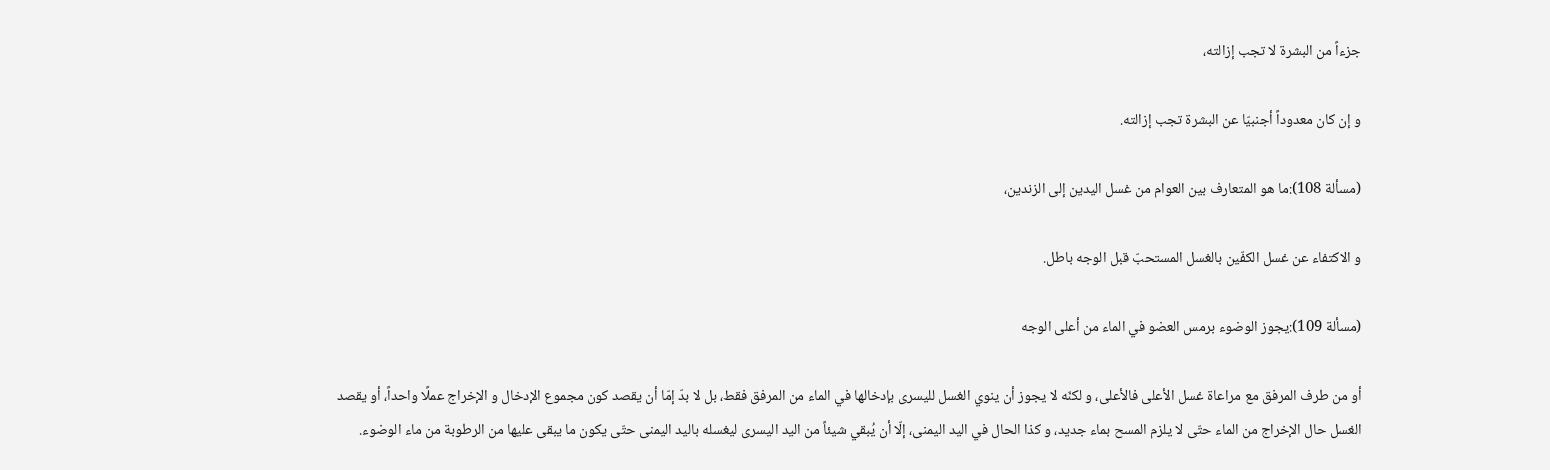جزءاً من البشرة لا تجب إزالته،

و إن كان معدوداً أجنبيّا عن البشرة تجب إزالته.

(مسألة 108):ما هو المتعارف بين العوام من غسل اليدين إلى الزندين،

و الاكتفاء عن غسل الكفّين بالغسل المستحبّ قبل الوجه باطل.

(مسألة 109):يجوز الوضوء برمس العضو في الماء من أعلى الوجه‌

أو من طرف المرفق مع مراعاة غسل الأعلى فالأعلى‌، و لكنّه لا يجوز أن ينوي الغسل لليسرى‌ بإدخالها في الماء من المرفق فقط، بل لا بدّ إمّا أن يقصد كون مجموع الإدخال و الإخراج عملًا واحداً، أو يقصد الغسل حال الإخراج من الماء حتّى لا يلزم المسح بماء جديد، و كذا الحال في اليد اليمنى‌، إلّا أن يُبقي شيئاً من اليد اليسرى‌ ليغسله باليد اليمنى‌ حتّى يكون ما يبقى‌ عليها من الرطوبة من ماء الوضوء.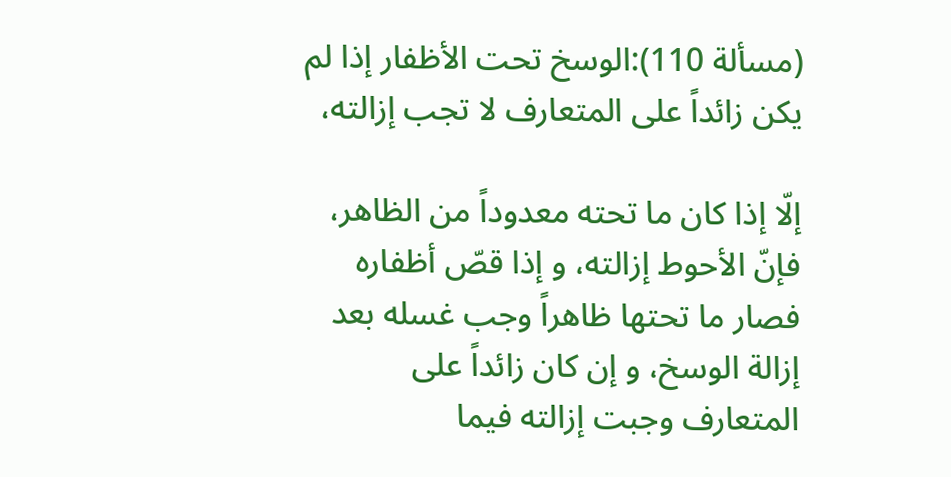(مسألة 110):الوسخ تحت الأظفار إذا لم يكن زائداً على المتعارف لا تجب إزالته،

إلّا إذا كان ما تحته معدوداً من الظاهر، فإنّ الأحوط إزالته، و إذا قصّ أظفاره فصار ما تحتها ظاهراً وجب غسله بعد إزالة الوسخ، و إن كان زائداً على المتعارف وجبت إزالته فيما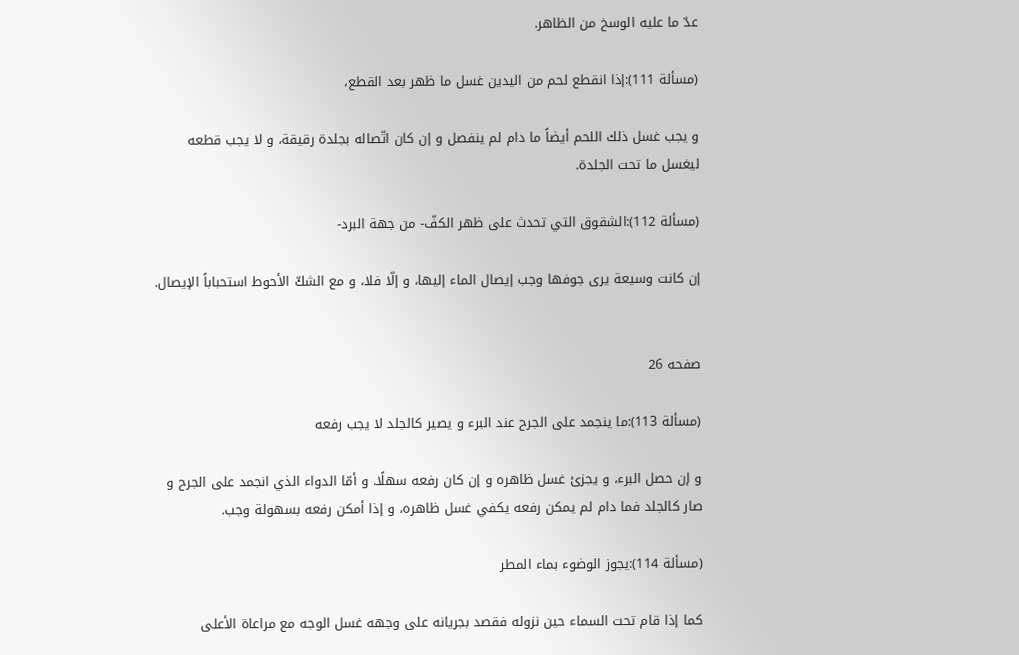عدّ ما عليه الوسخ من الظاهر.

(مسألة 111):إذا انقطع لحم من اليدين غسل ما ظهر بعد القطع،

و يجب غسل ذلك اللحم أيضاً ما دام لم ينفصل و إن كان اتّصاله بجلدة رقيقة، و لا يجب قطعه ليغسل ما تحت الجلدة.

(مسألة 112):الشقوق التي تحدث على‌ ظهر الكفّ- من جهة البرد-

إن كانت وسيعة يرى‌ جوفها وجب إيصال الماء إليها، و إلّا فلا، و مع الشكّ الأحوط استحباباً الإيصال.


صفحه 26

(مسألة 113):ما ينجمد على الجرح عند البرء و يصير كالجلد لا يجب رفعه‌

و إن حصل البرء، و يجزئ غسل ظاهره و إن كان رفعه سهلًا. و أمّا الدواء الذي انجمد على الجرح و صار كالجلد فما دام لم يمكن رفعه يكفي غسل ظاهره، و إذا أمكن رفعه بسهولة وجب.

(مسألة 114):يجوز الوضوء بماء المطر

كما إذا قام تحت السماء حين نزوله فقصد بجريانه على‌ وجهه غسل الوجه مع مراعاة الأعلى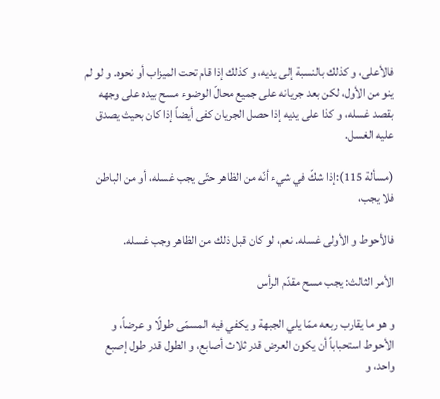فالأعلى‌، و كذلك بالنسبة إلى‌ يديه، و كذلك إذا قام تحت الميزاب أو نحوه. و لو لم ينو من الأول، لكن بعد جريانه على‌ جميع محالّ الوضوء مسح بيده على‌ وجهه بقصد غسله، و كذا على‌ يديه إذا حصل الجريان كفى أيضاً إذا كان بحيث يصدق عليه الغسل.

(مسألة 115):إذا شكّ في شي‌ء أنّه من الظاهر حتّى يجب غسله، أو من الباطن فلا يجب،

فالأحوط و الأولى غسله. نعم، لو كان قبل ذلك من الظاهر وجب غسله.

الأمر الثالث: يجب مسح مقدّم الرأس‌

و هو ما يقارب ربعه ممّا يلي الجبهة و يكفي فيه المسمّى طولًا و عرضاً، و الأحوط استحباباً أن يكون العرض قدر ثلاث أصابع، و الطول قدر طول إصبع واحد، و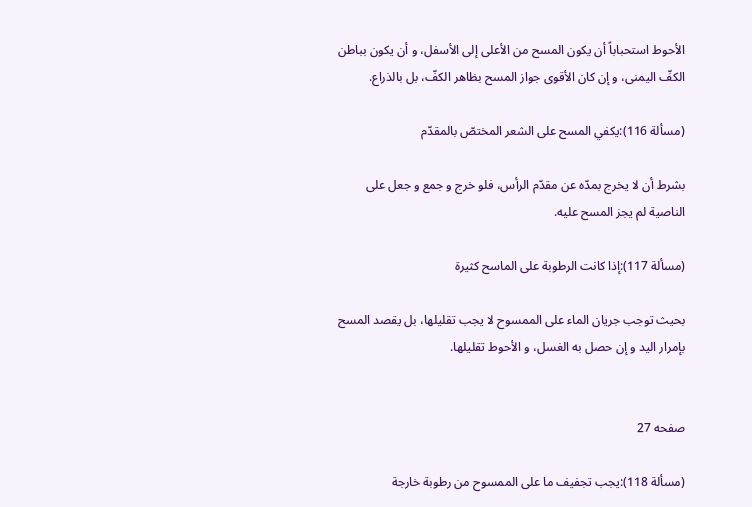الأحوط استحباباً أن يكون المسح من الأعلى إلى الأسفل، و أن يكون بباطن الكفّ اليمنى‌، و إن كان الأقوى جواز المسح بظاهر الكفّ، بل بالذراع.

(مسألة 116):يكفي المسح على الشعر المختصّ بالمقدّم‌

بشرط أن لا يخرج بمدّه عن مقدّم الرأس، فلو خرج و جمع و جعل على الناصية لم يجز المسح عليه.

(مسألة 117):إذا كانت الرطوبة على الماسح كثيرة

بحيث توجب جريان الماء على الممسوح لا يجب تقليلها، بل يقصد المسح بإمرار اليد و إن حصل به الغسل، و الأحوط تقليلها.


صفحه 27

(مسألة 118):يجب تجفيف ما على الممسوح من رطوبة خارجة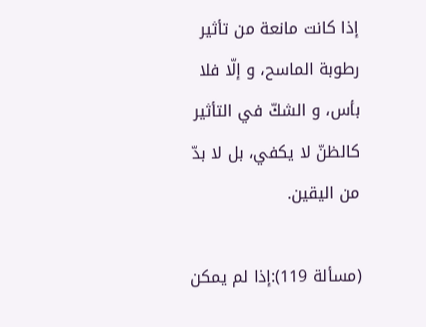إذا كانت مانعة من تأثير رطوبة الماسح، و إلّا فلا بأس، و الشكّ في التأثير كالظنّ لا يكفي، بل لا بدّ من اليقين.

(مسألة 119):إذا لم يمكن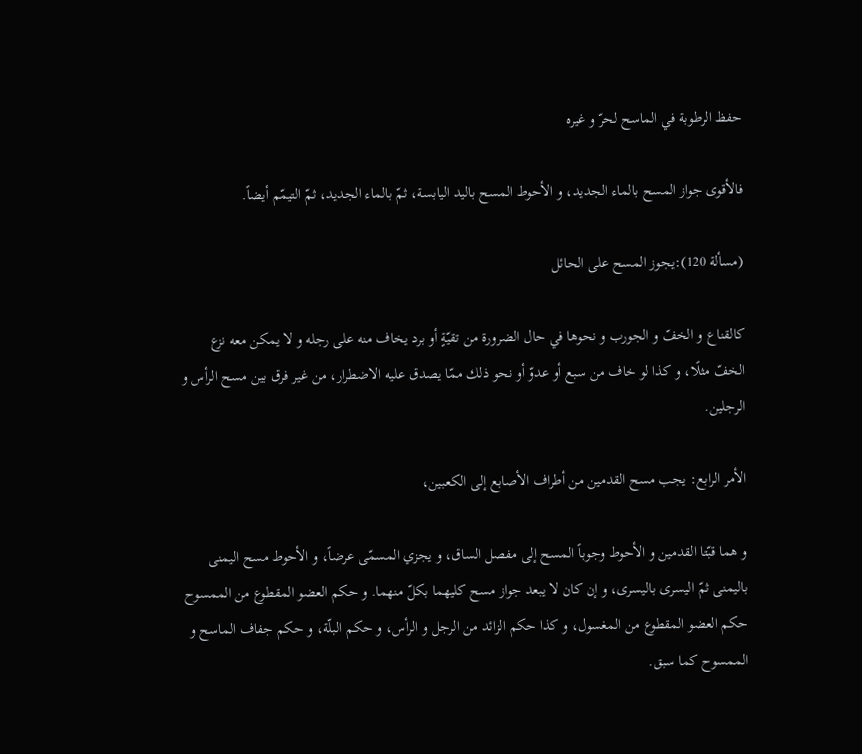حفظ الرطوبة في الماسح لحرّ و غيره‌

فالأقوى‌ جواز المسح بالماء الجديد، و الأحوط المسح باليد اليابسة، ثمّ بالماء الجديد، ثمّ التيمّم أيضاً.

(مسألة 120):يجوز المسح على الحائل‌

كالقناع و الخفّ و الجورب و نحوها في حال الضرورة من تقيّةٍ أو برد يخاف منه على‌ رجله و لا يمكن معه نزع الخفّ مثلًا، و كذا لو خاف من سبع أو عدوّ أو نحو ذلك ممّا يصدق عليه الاضطرار، من غير فرق بين مسح الرأس و الرجلين.

الأمر الرابع: يجب مسح القدمين من أطراف الأصابع إلى الكعبين،

و هما قبّتا القدمين و الأحوط وجوباً المسح إلى مفصل الساق، و يجزي المسمّى عرضاً، و الأحوط مسح اليمنى‌ باليمنى ثمّ اليسرى‌ باليسرى، و إن كان لا يبعد جواز مسح كليهما بكلّ منهما. و حكم العضو المقطوع من الممسوح حكم العضو المقطوع من المغسول، و كذا حكم الزائد من الرجل و الرأس، و حكم البلّة، و حكم جفاف الماسح و الممسوح كما سبق.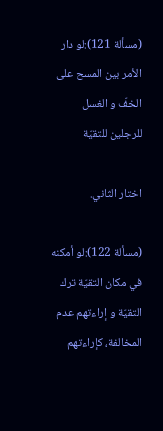(مسألة 121):لو دار الأمر بين المسح على الخفّ و الغسل للرجلين للتقيّة

اختار الثاني.

(مسألة 122):لو أمكنه في مكان التقيّة ترك التقيّة و إراءتهم عدم المخالفة، كإراءتهم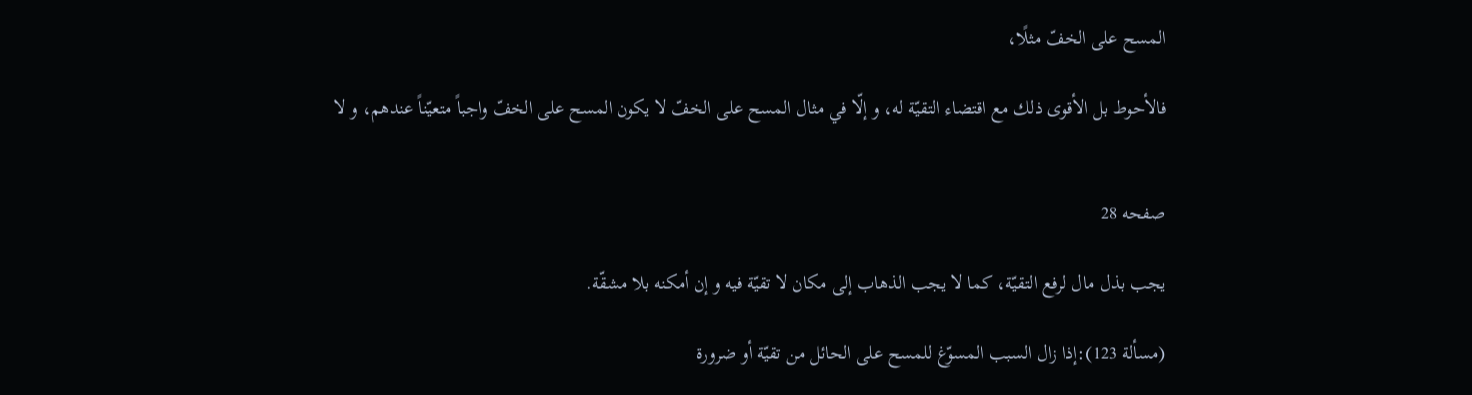المسح على الخفّ مثلًا،

فالأحوط بل الأقوى‌ ذلك مع اقتضاء التقيّة له، و إلّا في مثال المسح على الخفّ لا يكون المسح على الخفّ واجباً متعيّناً عندهم، و لا


صفحه 28

يجب بذل مال لرفع التقيّة، كما لا يجب الذهاب إلى‌ مكان لا تقيّة فيه و إن أمكنه بلا مشقّة.

(مسألة 123):إذا زال السبب المسوّغ للمسح على الحائل من تقيّة أو ضرورة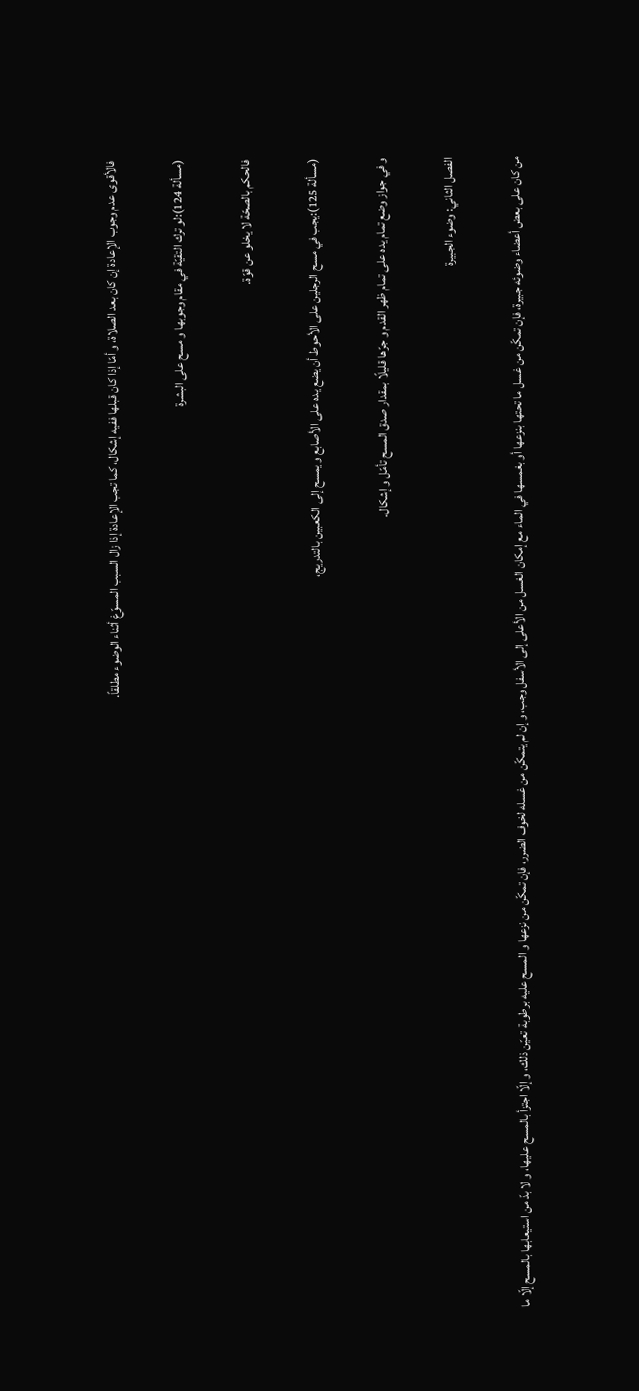فالأقوى‌ عدم وجوب الإعادة إن كان بعد الصلاة، و أمّا إذا كان قبلها ففيه إشكال، كما تجب الإعادة إذا زال السبب المسوّغ أثناء الوضوء مطلقاً.

(مسألة 124):لو ترك التقيّة في مقام وجوبها و مسح على البشرة

فالحكم بالصحّة لا يخلو عن قوّة.

(مسألة 125):يجب في مسح الرجلين على الأحوط أن يضع يده على الأصابع و يمسح إلى الكعبين بالتدريج،

و في جواز وضع تمام يده على‌ تمام ظهر القدم و جرّها قليلًا بمقدار صدق المسح تأمّل و إشكال.

الفصل الثاني: وضوء الجبيرة

من كان على‌ بعض أعضاء وضوئه جبيرة، فإن تمكّن من غسل ما تحتها بنزعها أو بغمسها في الماء مع إمكان الغسل من الأعلى إلى الأسفل وجب، و إن لم يتمكّن من غسله لخوف الضرر، فإن تمكّن من نزعها و المسح عليه برطوبة تعيّن ذلك، و إلّا اجتزأ بالمسح عليها، و لا بدّ من استيعابها بالمسح إلّا ما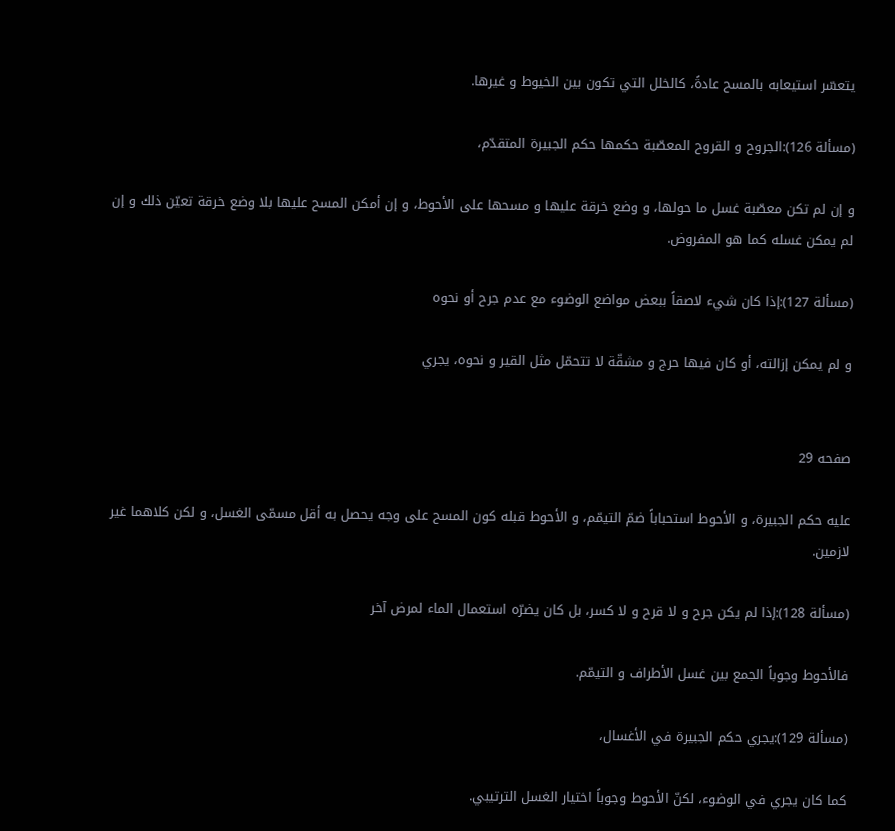يتعسّر استيعابه بالمسح عادةً، كالخلل التي تكون بين الخيوط و غيرها.

(مسألة 126):الجروح و القروح المعصّبة حكمها حكم الجبيرة المتقدّم،

و إن لم تكن معصّبة غسل ما حولها، و وضع خرقة عليها و مسحها على الأحوط، و إن أمكن المسح عليها بلا وضع خرقة تعيّن ذلك و إن لم يمكن غسله كما هو المفروض.

(مسألة 127):إذا كان شي‌ء لاصقاً ببعض مواضع الوضوء مع عدم جرح أو نحوه‌

و لم يمكن إزالته، أو كان فيها حرج و مشقّة لا تتحمّل مثل القير و نحوه، يجري‌


صفحه 29

عليه حكم الجبيرة، و الأحوط استحباباً ضمّ التيمّم، و الأحوط قبله كون المسح على وجه يحصل به أقل مسمّى الغسل، و لكن كلاهما غير لازمين.

(مسألة 128):إذا لم يكن جرح و لا قرح و لا كسر، بل كان يضرّه استعمال الماء لمرض آخر

فالأحوط وجوباً الجمع بين غسل الأطراف و التيمّم.

(مسألة 129):يجري حكم الجبيرة في الأغسال،

كما كان يجري في الوضوء، لكنّ الأحوط وجوباً اختيار الغسل الترتيبي.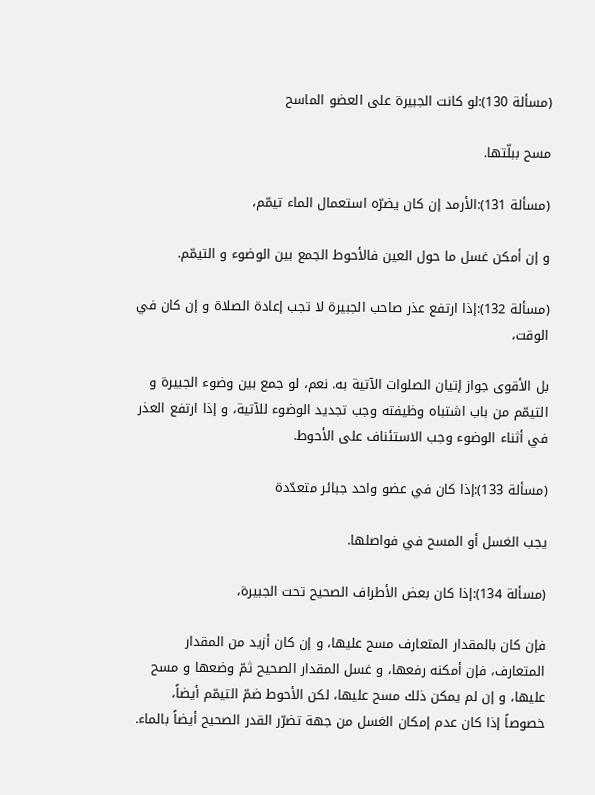(مسألة 130):لو كانت الجبيرة على العضو الماسح‌

مسح ببلّتها.

(مسألة 131):الأرمد إن كان يضرّه استعمال الماء تيمّم،

و إن أمكن غسل ما حول العين فالأحوط الجمع بين الوضوء و التيمّم.

(مسألة 132):إذا ارتفع عذر صاحب الجبيرة لا تجب إعادة الصلاة و إن كان في الوقت،

بل الأقوى جواز إتيان الصلوات الآتية به. نعم، لو جمع بين وضوء الجبيرة و التيمّم من باب اشتباه وظيفته وجب تجديد الوضوء للآتية، و إذا ارتفع العذر في أثناء الوضوء وجب الاستئناف على الأحوط.

(مسألة 133):إذا كان في عضو واحد جبائر متعدّدة

يجب الغسل أو المسح في فواصلها.

(مسألة 134):إذا كان بعض الأطراف الصحيح تحت الجبيرة،

فإن كان بالمقدار المتعارف مسح عليها، و إن كان أزيد من المقدار المتعارف، فإن أمكنه رفعها، و غسل المقدار الصحيح ثمّ وضعها و مسح عليها، و إن لم يمكن ذلك مسح عليها، لكن الأحوط ضمّ التيمّم أيضاً، خصوصاً إذا كان عدم إمكان الغسل من جهة تضرّر القدر الصحيح أيضاً بالماء.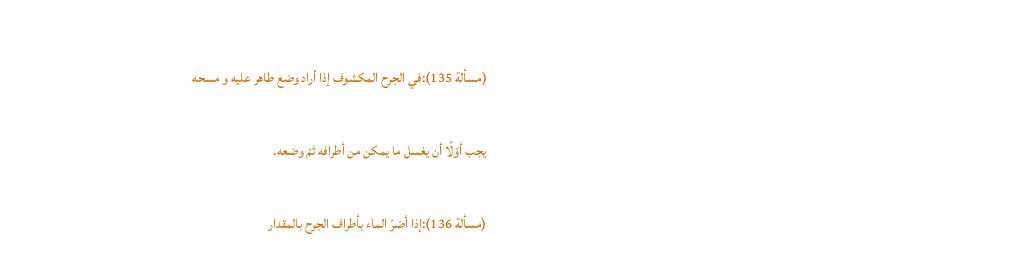(مسألة 135):في الجرح المكشوف إذا أراد وضع طاهر عليه و مسحه‌

يجب أوّلًا أن يغسل ما يمكن من أطرافه ثمّ وضعه.

(مسألة 136):إذا أضرّ الماء بأطراف الجرح بالمقدار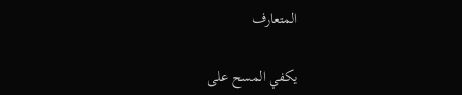المتعارف‌

يكفي المسح على‌